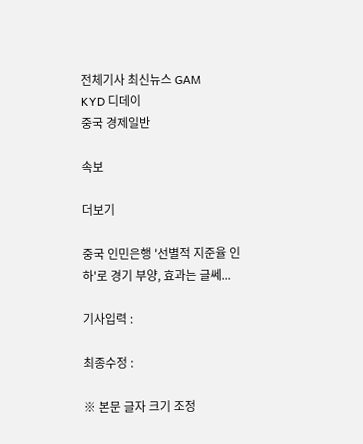전체기사 최신뉴스 GAM
KYD 디데이
중국 경제일반

속보

더보기

중국 인민은행 '선별적 지준율 인하'로 경기 부양, 효과는 글쎄...

기사입력 :

최종수정 :

※ 본문 글자 크기 조정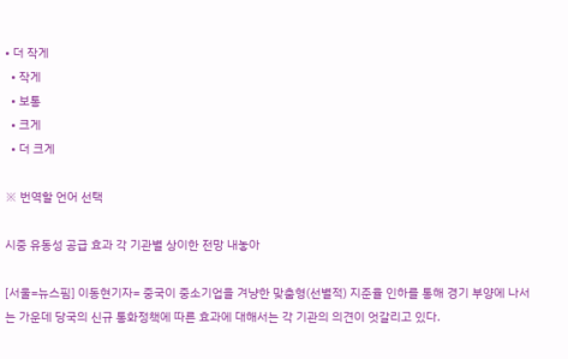• 더 작게
  • 작게
  • 보통
  • 크게
  • 더 크게

※ 번역할 언어 선택

시중 유동성 공급 효과 각 기관별 상이한 전망 내놓아

[서울=뉴스핌] 이동현기자= 중국이 중소기업을 겨냥한 맞춤형(선별적) 지준율 인하를 통해 경기 부양에 나서는 가운데 당국의 신규 통화정책에 따른 효과에 대해서는 각 기관의 의견이 엇갈리고 있다.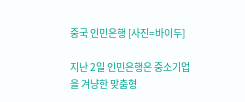중국 인민은행 [사진=바이두]

지난 2일 인민은행은 중소기업을 겨냥한 맞춤형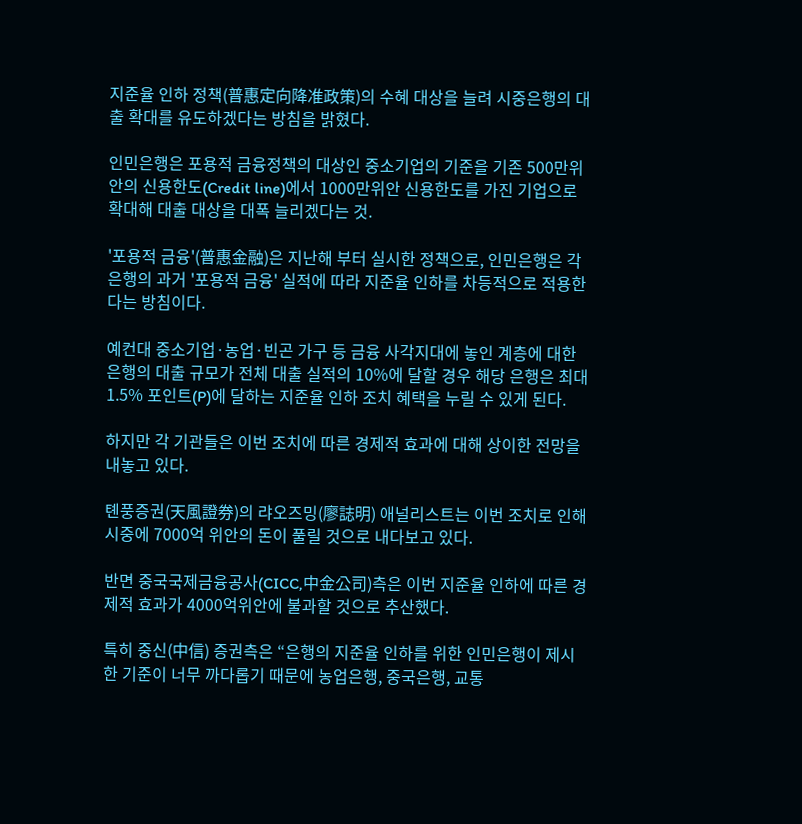지준율 인하 정책(普惠定向降准政策)의 수혜 대상을 늘려 시중은행의 대출 확대를 유도하겠다는 방침을 밝혔다.

인민은행은 포용적 금융정책의 대상인 중소기업의 기준을 기존 500만위안의 신용한도(Credit line)에서 1000만위안 신용한도를 가진 기업으로 확대해 대출 대상을 대폭 늘리겠다는 것.

'포용적 금융'(普惠金融)은 지난해 부터 실시한 정책으로, 인민은행은 각 은행의 과거 '포용적 금융' 실적에 따라 지준율 인하를 차등적으로 적용한다는 방침이다.

예컨대 중소기업·농업·빈곤 가구 등 금융 사각지대에 놓인 계층에 대한 은행의 대출 규모가 전체 대출 실적의 10%에 달할 경우 해당 은행은 최대 1.5% 포인트(P)에 달하는 지준율 인하 조치 혜택을 누릴 수 있게 된다.

하지만 각 기관들은 이번 조치에 따른 경제적 효과에 대해 상이한 전망을 내놓고 있다.

톈풍증권(天風證券)의 랴오즈밍(廖誌明) 애널리스트는 이번 조치로 인해 시중에 7000억 위안의 돈이 풀릴 것으로 내다보고 있다.

반면 중국국제금융공사(CICC,中金公司)측은 이번 지준율 인하에 따른 경제적 효과가 4000억위안에 불과할 것으로 추산했다.

특히 중신(中信) 증권측은 “은행의 지준율 인하를 위한 인민은행이 제시한 기준이 너무 까다롭기 때문에 농업은행, 중국은행, 교통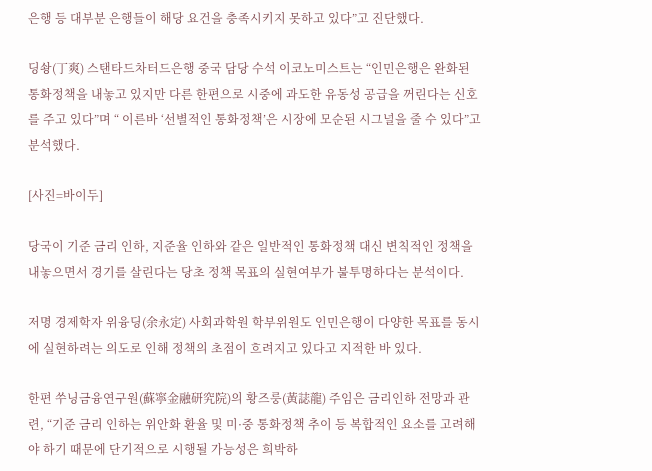은행 등 대부분 은행들이 해당 요건을 충족시키지 못하고 있다”고 진단했다.

딩솽(丁爽) 스탠타드차터드은행 중국 담당 수석 이코노미스트는 “인민은행은 완화된 통화정책을 내놓고 있지만 다른 한편으로 시중에 과도한 유동성 공급을 꺼린다는 신호를 주고 있다”며 “ 이른바 ‘선별적인 통화정책’은 시장에 모순된 시그널을 줄 수 있다”고 분석했다.

[사진=바이두]

당국이 기준 금리 인하, 지준율 인하와 같은 일반적인 통화정책 대신 변칙적인 정책을 내놓으면서 경기를 살린다는 당초 정책 목표의 실현여부가 불투명하다는 분석이다.

저명 경제학자 위융딩(余永定) 사회과학원 학부위원도 인민은행이 다양한 목표를 동시에 실현하려는 의도로 인해 정책의 초점이 흐려지고 있다고 지적한 바 있다.

한편 쑤닝금융연구원(蘇寧金融研究院)의 황즈룽(黃誌龍) 주임은 금리인하 전망과 관련, “기준 금리 인하는 위안화 환율 및 미·중 통화정책 추이 등 복합적인 요소를 고려해야 하기 때문에 단기적으로 시행될 가능성은 희박하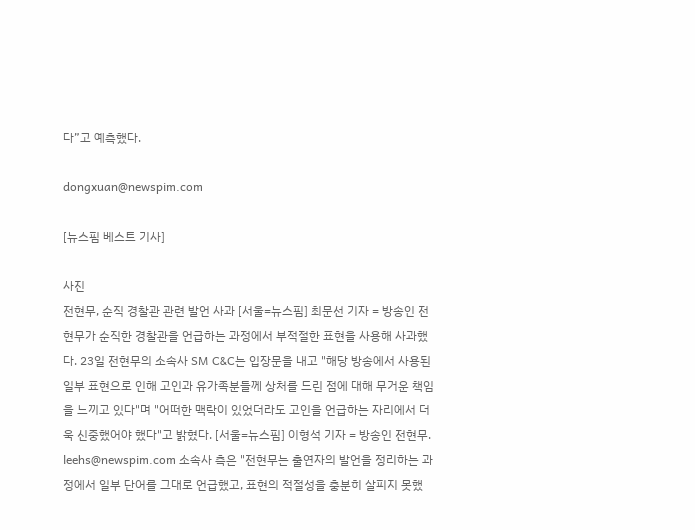다”고 예측했다.

dongxuan@newspim.com

[뉴스핌 베스트 기사]

사진
전현무, 순직 경찰관 관련 발언 사과 [서울=뉴스핌] 최문선 기자 = 방송인 전현무가 순직한 경찰관을 언급하는 과정에서 부적절한 표현을 사용해 사과했다. 23일 전현무의 소속사 SM C&C는 입장문을 내고 "해당 방송에서 사용된 일부 표현으로 인해 고인과 유가족분들께 상처를 드린 점에 대해 무거운 책임을 느끼고 있다"며 "어떠한 맥락이 있었더라도 고인을 언급하는 자리에서 더욱 신중했어야 했다"고 밝혔다. [서울=뉴스핌] 이형석 기자 = 방송인 전현무. leehs@newspim.com 소속사 측은 "전현무는 출연자의 발언을 정리하는 과정에서 일부 단어를 그대로 언급했고, 표현의 적절성을 충분히 살피지 못했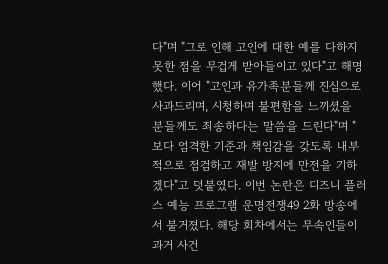다"며 "그로 인해 고인에 대한 예를 다하지 못한 점을 무겁게 받아들이고 있다"고 해명했다. 이어 "고인과 유가족분들께 진심으로 사과드리며, 시청하며 불편함을 느끼셨을 분들께도 죄송하다는 말씀을 드린다"며 "보다 엄격한 기준과 책임감을 갖도록 내부적으로 점검하고 재발 방지에 만전을 기하겠다"고 덧붙였다. 이번 논란은 디즈니 플러스 예능 프로그램 운명전쟁49 2화 방송에서 불거졌다. 해당 회차에서는 무속인들이 과거 사건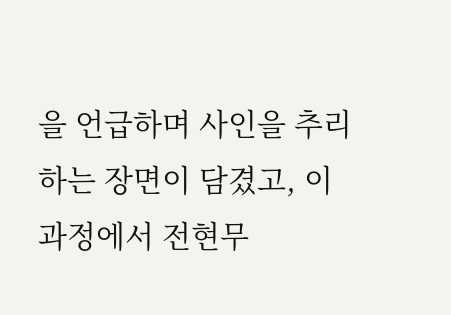을 언급하며 사인을 추리하는 장면이 담겼고, 이 과정에서 전현무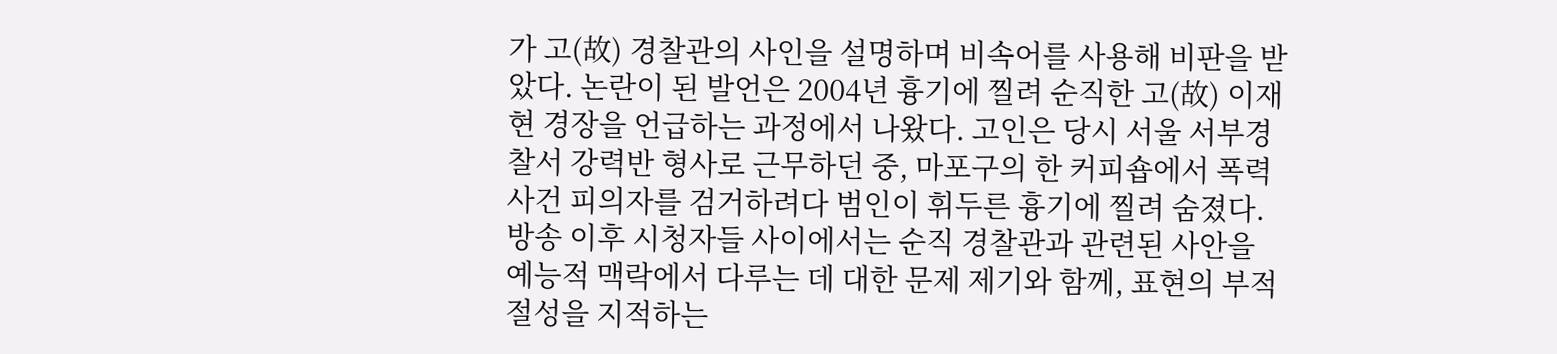가 고(故) 경찰관의 사인을 설명하며 비속어를 사용해 비판을 받았다. 논란이 된 발언은 2004년 흉기에 찔려 순직한 고(故) 이재현 경장을 언급하는 과정에서 나왔다. 고인은 당시 서울 서부경찰서 강력반 형사로 근무하던 중, 마포구의 한 커피숍에서 폭력 사건 피의자를 검거하려다 범인이 휘두른 흉기에 찔려 숨졌다. 방송 이후 시청자들 사이에서는 순직 경찰관과 관련된 사안을 예능적 맥락에서 다루는 데 대한 문제 제기와 함께, 표현의 부적절성을 지적하는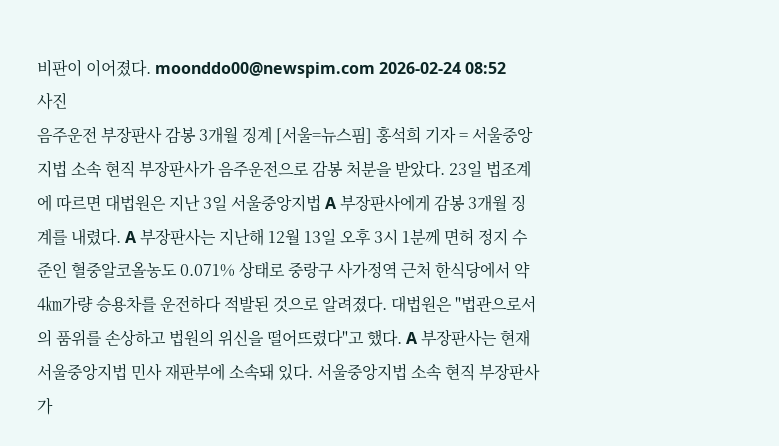비판이 이어졌다. moonddo00@newspim.com 2026-02-24 08:52
사진
음주운전 부장판사 감봉 3개월 징계 [서울=뉴스핌] 홍석희 기자 = 서울중앙지법 소속 현직 부장판사가 음주운전으로 감봉 처분을 받았다. 23일 법조계에 따르면 대법원은 지난 3일 서울중앙지법 A 부장판사에게 감봉 3개월 징계를 내렸다. A 부장판사는 지난해 12월 13일 오후 3시 1분께 면허 정지 수준인 혈중알코올농도 0.071% 상태로 중랑구 사가정역 근처 한식당에서 약 4㎞가량 승용차를 운전하다 적발된 것으로 알려졌다. 대법원은 "법관으로서의 품위를 손상하고 법원의 위신을 떨어뜨렸다"고 했다. A 부장판사는 현재 서울중앙지법 민사 재판부에 소속돼 있다. 서울중앙지법 소속 현직 부장판사가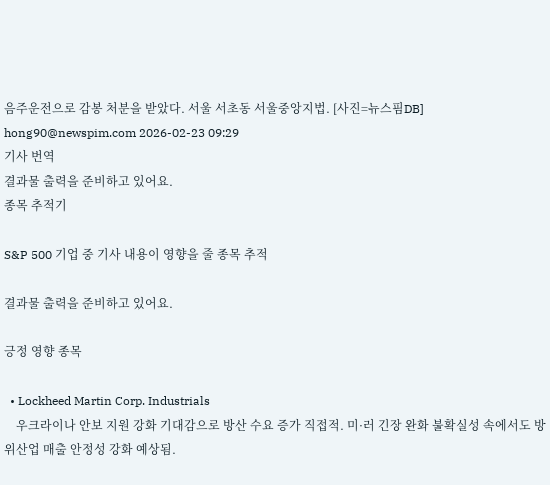음주운전으로 감봉 처분을 받았다. 서울 서초동 서울중앙지법. [사진=뉴스핌DB] hong90@newspim.com 2026-02-23 09:29
기사 번역
결과물 출력을 준비하고 있어요.
종목 추적기

S&P 500 기업 중 기사 내용이 영향을 줄 종목 추적

결과물 출력을 준비하고 있어요.

긍정 영향 종목

  • Lockheed Martin Corp. Industrials
    우크라이나 안보 지원 강화 기대감으로 방산 수요 증가 직접적. 미·러 긴장 완화 불확실성 속에서도 방위산업 매출 안정성 강화 예상됨.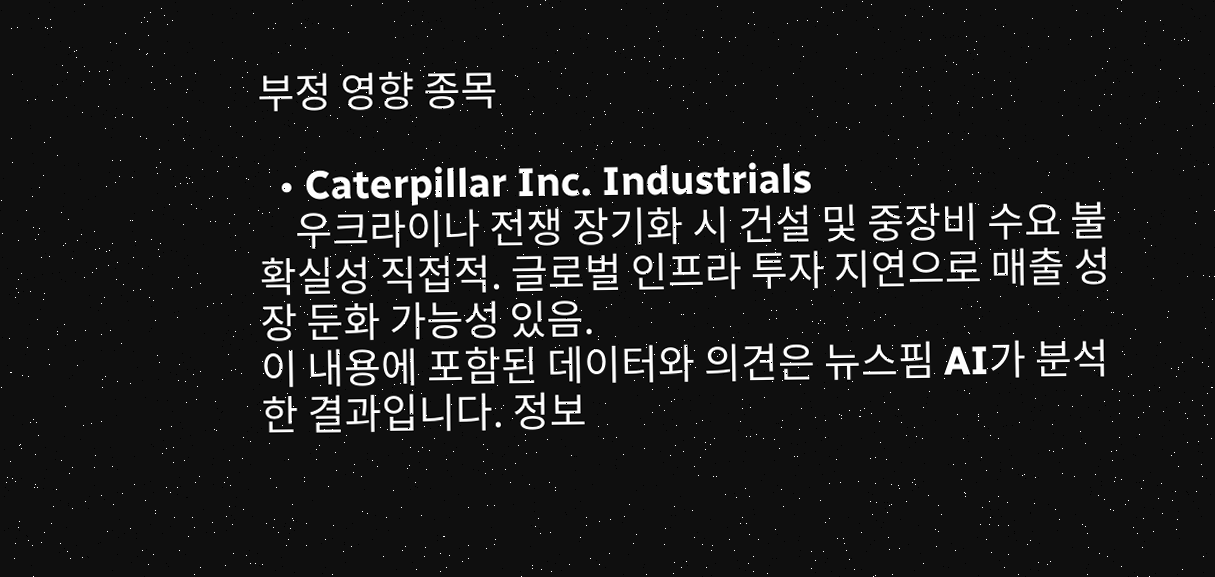부정 영향 종목

  • Caterpillar Inc. Industrials
    우크라이나 전쟁 장기화 시 건설 및 중장비 수요 불확실성 직접적. 글로벌 인프라 투자 지연으로 매출 성장 둔화 가능성 있음.
이 내용에 포함된 데이터와 의견은 뉴스핌 AI가 분석한 결과입니다. 정보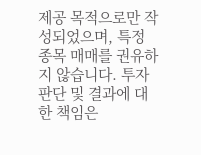제공 목적으로만 작성되었으며, 특정 종목 매매를 권유하지 않습니다. 투자 판단 및 결과에 대한 책임은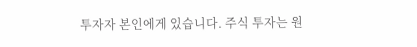투자자 본인에게 있습니다. 주식 투자는 원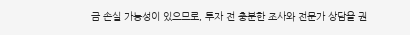금 손실 가능성이 있으므로, 투자 전 충분한 조사와 전문가 상담을 권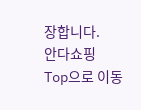장합니다.
안다쇼핑
Top으로 이동